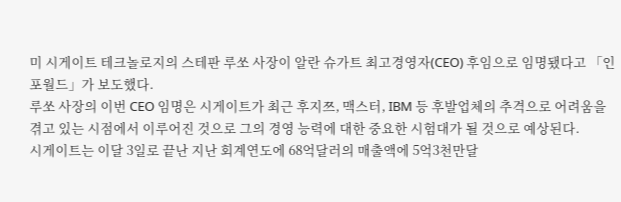미 시게이트 테크놀로지의 스테판 루쏘 사장이 알란 슈가트 최고경영자(CEO) 후임으로 임명됐다고 「인포월드」가 보도했다.
루쏘 사장의 이번 CEO 임명은 시게이트가 최근 후지쯔, 맥스터, IBM 등 후발업체의 추격으로 어려움을 겪고 있는 시점에서 이루어진 것으로 그의 경영 능력에 대한 중요한 시험대가 될 것으로 예상된다.
시게이트는 이달 3일로 끝난 지난 회계연도에 68억달러의 매출액에 5억3천만달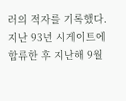러의 적자를 기록했다.
지난 93년 시게이트에 합류한 후 지난해 9월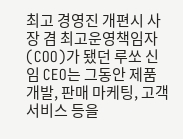최고 경영진 개편시 사장 겸 최고운영책임자(COO)가 됐던 루쏘 신임 CEO는 그동안 제품 개발, 판매 마케팅, 고객 서비스 등을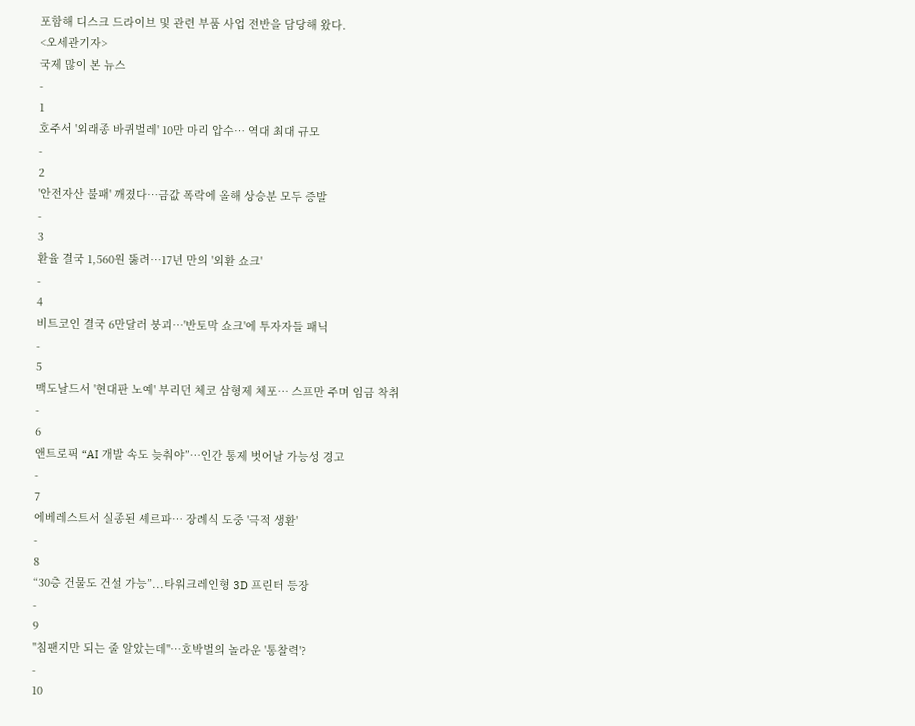포함해 디스크 드라이브 및 관련 부품 사업 전반을 담당해 왔다.
<오세관기자>
국제 많이 본 뉴스
-
1
호주서 '외래종 바퀴벌레' 10만 마리 압수… 역대 최대 규모
-
2
'안전자산 불패' 깨졌다…금값 폭락에 올해 상승분 모두 증발
-
3
환율 결국 1,560원 뚫려…17년 만의 '외환 쇼크'
-
4
비트코인 결국 6만달러 붕괴…'반토막 쇼크'에 투자자들 패닉
-
5
맥도날드서 '현대판 노예' 부리던 체코 삼형제 체포… 스프만 주며 임금 착취
-
6
앤트로픽 “AI 개발 속도 늦춰야”…인간 통제 벗어날 가능성 경고
-
7
에베레스트서 실종된 셰르파… 장례식 도중 '극적 생환'
-
8
“30층 건물도 건설 가능”...타워크레인형 3D 프린터 등장
-
9
"침팬지만 되는 줄 알았는데"…호박벌의 놀라운 '통찰력'?
-
10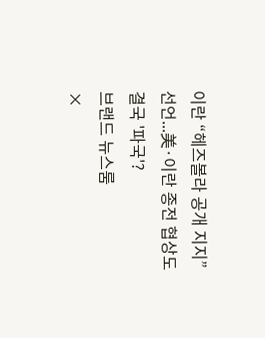이란 “헤즈볼라 공개 지지” 선언...美·이란 종전 협상도 결국 '파국'?
브랜드 뉴스룸
×